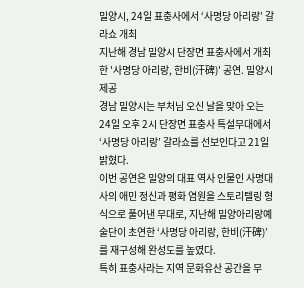밀양시, 24일 표충사에서 ‘사명당 아리랑’ 갈라쇼 개최
지난해 경남 밀양시 단장면 표충사에서 개최한 '사명당 아리랑, 한비(汗碑)' 공연. 밀양시 제공
경남 밀양시는 부처님 오신 날을 맞아 오는 24일 오후 2시 단장면 표충사 특설무대에서 ‘사명당 아리랑’ 갈라쇼를 선보인다고 21일 밝혔다.
이번 공연은 밀양의 대표 역사 인물인 사명대사의 애민 정신과 평화 염원을 스토리텔링 형식으로 풀어낸 무대로, 지난해 밀양아리랑예술단이 초연한 ‘사명당 아리랑, 한비(汗碑)’를 재구성해 완성도를 높였다.
특히 표충사라는 지역 문화유산 공간을 무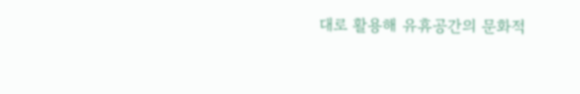대로 활용해 유휴공간의 문화적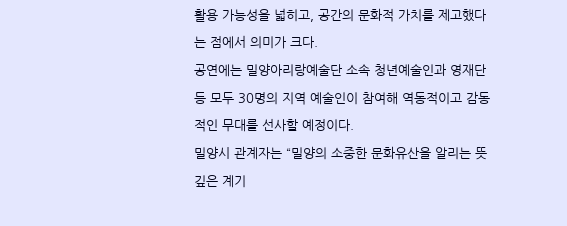활용 가능성을 넓히고, 공간의 문화적 가치를 제고했다는 점에서 의미가 크다.
공연에는 밀양아리랑예술단 소속 청년예술인과 영재단 등 모두 30명의 지역 예술인이 참여해 역동적이고 감동적인 무대를 선사할 예정이다.
밀양시 관계자는 “밀양의 소중한 문화유산을 알리는 뜻깊은 계기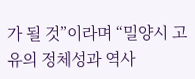가 될 것”이라며 “밀양시 고유의 정체성과 역사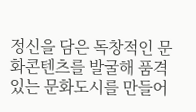정신을 담은 독창적인 문화콘텐츠를 발굴해 품격 있는 문화도시를 만들어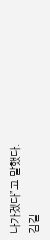나가겠다”고 말했다.
김길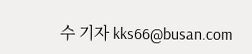수 기자 kks66@busan.com